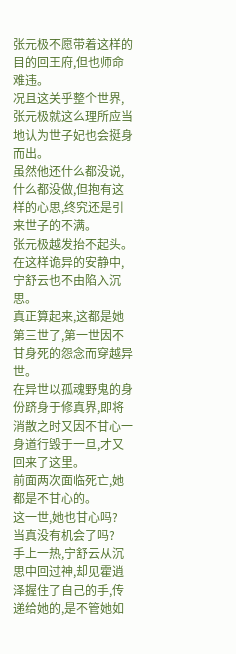张元极不愿带着这样的目的回王府,但也师命难违。
况且这关乎整个世界,张元极就这么理所应当地认为世子妃也会挺身而出。
虽然他还什么都没说,什么都没做,但抱有这样的心思,终究还是引来世子的不满。
张元极越发抬不起头。
在这样诡异的安静中,宁舒云也不由陷入沉思。
真正算起来,这都是她第三世了,第一世因不甘身死的怨念而穿越异世。
在异世以孤魂野鬼的身份跻身于修真界,即将消散之时又因不甘心一身道行毁于一旦,才又回来了这里。
前面两次面临死亡,她都是不甘心的。
这一世,她也甘心吗?
当真没有机会了吗?
手上一热,宁舒云从沉思中回过神,却见霍逍泽握住了自己的手,传递给她的,是不管她如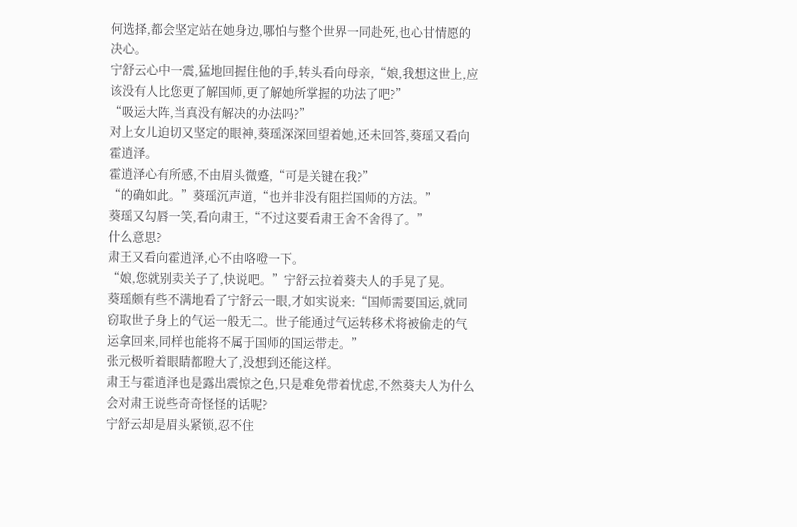何选择,都会坚定站在她身边,哪怕与整个世界一同赴死,也心甘情愿的决心。
宁舒云心中一震,猛地回握住他的手,转头看向母亲,“娘,我想这世上,应该没有人比您更了解国师,更了解她所掌握的功法了吧?”
“吸运大阵,当真没有解决的办法吗?”
对上女儿迫切又坚定的眼神,葵瑶深深回望着她,还未回答,葵瑶又看向霍逍泽。
霍逍泽心有所感,不由眉头微蹙,“可是关键在我?”
“的确如此。”葵瑶沉声道,“也并非没有阻拦国师的方法。”
葵瑶又勾唇一笑,看向肃王,“不过这要看肃王舍不舍得了。”
什么意思?
肃王又看向霍逍泽,心不由咯噔一下。
“娘,您就别卖关子了,快说吧。”宁舒云拉着葵夫人的手晃了晃。
葵瑶颇有些不满地看了宁舒云一眼,才如实说来:“国师需要国运,就同窃取世子身上的气运一般无二。世子能通过气运转移术将被偷走的气运拿回来,同样也能将不属于国师的国运带走。”
张元极听着眼睛都瞪大了,没想到还能这样。
肃王与霍逍泽也是露出震惊之色,只是难免带着忧虑,不然葵夫人为什么会对肃王说些奇奇怪怪的话呢?
宁舒云却是眉头紧锁,忍不住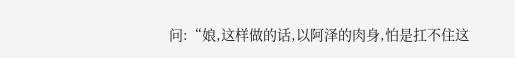问:“娘,这样做的话,以阿泽的肉身,怕是扛不住这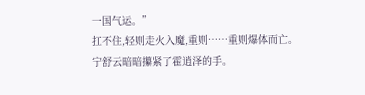一国气运。”
扛不住,轻则走火入魔,重则……重则爆体而亡。
宁舒云暗暗攥紧了霍逍泽的手。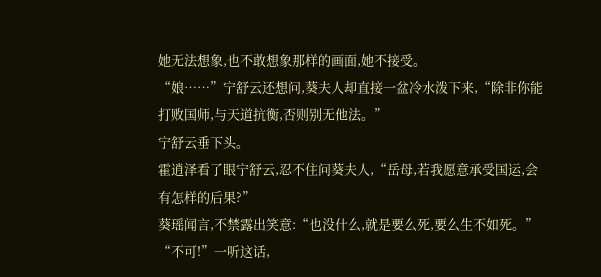她无法想象,也不敢想象那样的画面,她不接受。
“娘……”宁舒云还想问,葵夫人却直接一盆冷水泼下来,“除非你能打败国师,与天道抗衡,否则别无他法。”
宁舒云垂下头。
霍逍泽看了眼宁舒云,忍不住问葵夫人,“岳母,若我愿意承受国运,会有怎样的后果?”
葵瑶闻言,不禁露出笑意:“也没什么,就是要么死,要么生不如死。”
“不可!”一听这话,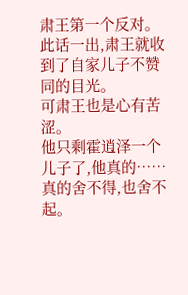肃王第一个反对。
此话一出,肃王就收到了自家儿子不赞同的目光。
可肃王也是心有苦涩。
他只剩霍逍泽一个儿子了,他真的……真的舍不得,也舍不起。